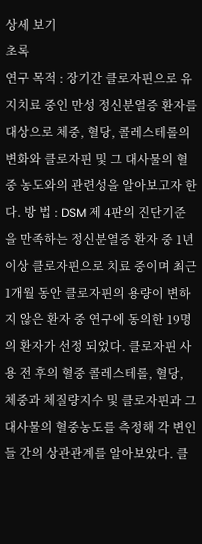상세 보기
초록
연구 목적 : 장기간 클로자핀으로 유지치료 중인 만성 정신분열증 환자를 대상으로 체중, 혈당, 콜레스테롤의 변화와 클로자핀 및 그 대사물의 혈중 농도와의 관련성을 알아보고자 한다. 방 법 : DSM 제 4판의 진단기준을 만족하는 정신분열증 환자 중 1년 이상 클로자핀으로 치료 중이며 최근 1개월 동안 클로자핀의 용량이 변하지 않은 환자 중 연구에 동의한 19명의 환자가 선정 되었다. 클로자핀 사용 전 후의 혈중 콜레스테롤, 혈당, 체중과 체질량지수 및 클로자핀과 그 대사물의 혈중농도를 측정해 각 변인들 간의 상관관계를 알아보았다. 클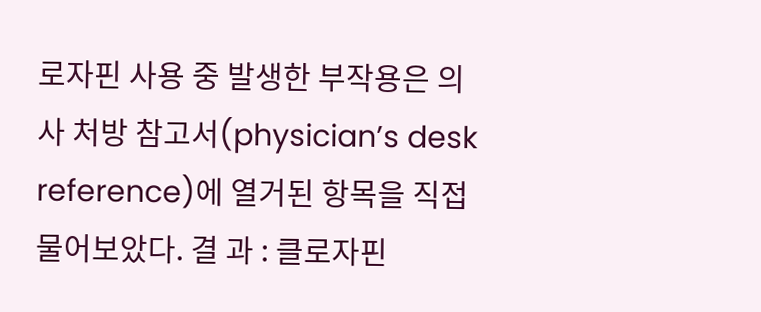로자핀 사용 중 발생한 부작용은 의사 처방 참고서(physician’s desk reference)에 열거된 항목을 직접 물어보았다. 결 과 : 클로자핀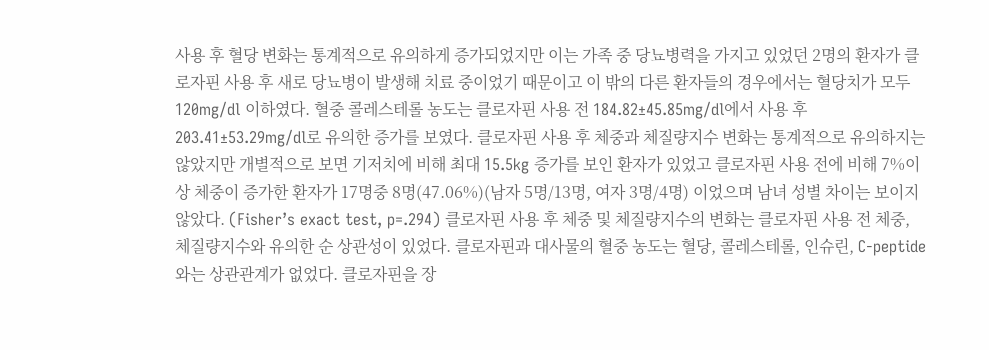사용 후 혈당 변화는 통계적으로 유의하게 증가되었지만 이는 가족 중 당뇨병력을 가지고 있었던 2명의 환자가 클로자핀 사용 후 새로 당뇨병이 발생해 치료 중이었기 때문이고 이 밖의 다른 환자들의 경우에서는 혈당치가 모두 120mg/dl 이하였다. 혈중 콜레스테롤 농도는 클로자핀 사용 전 184.82±45.85mg/dl에서 사용 후 203.41±53.29mg/dl로 유의한 증가를 보였다. 클로자핀 사용 후 체중과 체질량지수 변화는 통계적으로 유의하지는 않았지만 개별적으로 보면 기저치에 비해 최대 15.5kg 증가를 보인 환자가 있었고 클로자핀 사용 전에 비해 7%이상 체중이 증가한 환자가 17명중 8명(47.06%)(남자 5명/13명, 여자 3명/4명) 이었으며 남녀 성별 차이는 보이지 않았다. (Fisher’s exact test, p=.294) 클로자핀 사용 후 체중 및 체질량지수의 변화는 클로자핀 사용 전 체중, 체질량지수와 유의한 순 상관성이 있었다. 클로자핀과 대사물의 혈중 농도는 혈당, 콜레스테롤, 인슈린, C-peptide와는 상관관계가 없었다. 클로자핀을 장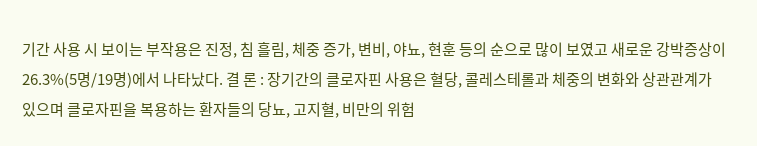기간 사용 시 보이는 부작용은 진정, 침 흘림, 체중 증가, 변비, 야뇨, 현훈 등의 순으로 많이 보였고 새로운 강박증상이 26.3%(5명/19명)에서 나타났다. 결 론 : 장기간의 클로자핀 사용은 혈당, 콜레스테롤과 체중의 변화와 상관관계가 있으며 클로자핀을 복용하는 환자들의 당뇨, 고지혈, 비만의 위험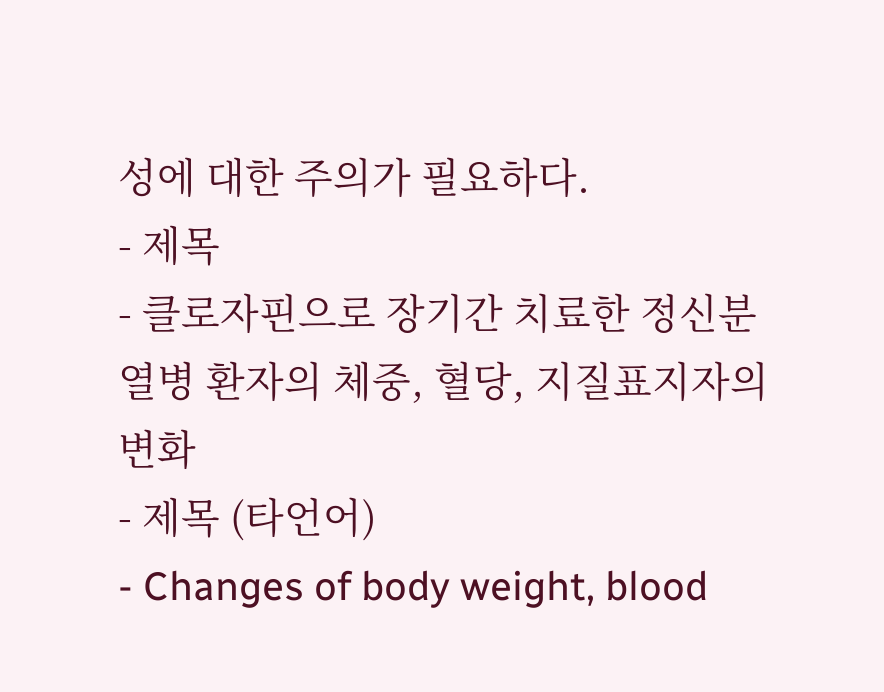성에 대한 주의가 필요하다.
- 제목
- 클로자핀으로 장기간 치료한 정신분열병 환자의 체중, 혈당, 지질표지자의 변화
- 제목 (타언어)
- Changes of body weight, blood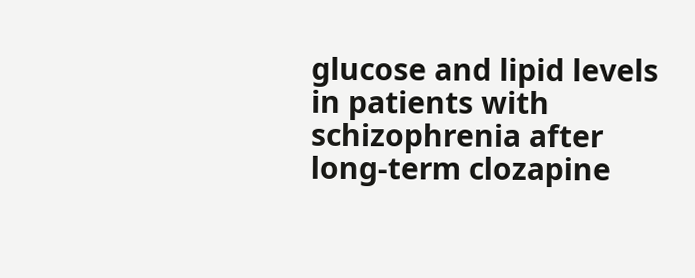glucose and lipid levels in patients with schizophrenia after long-term clozapine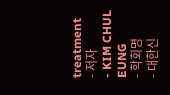treatment
- 저자
- KIM CHUL EUNG
- 학회명
- 대한신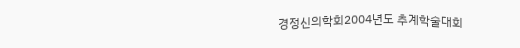경정신의학회2004년도 추계학술대회